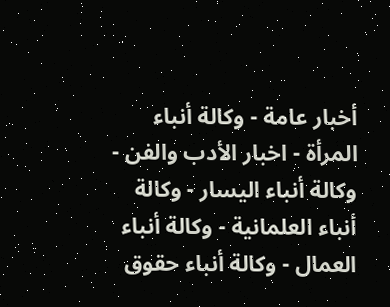أخبار عامة - وكالة أنباء المرأة - اخبار الأدب والفن - وكالة أنباء اليسار - وكالة أنباء العلمانية - وكالة أنباء العمال - وكالة أنباء حقوق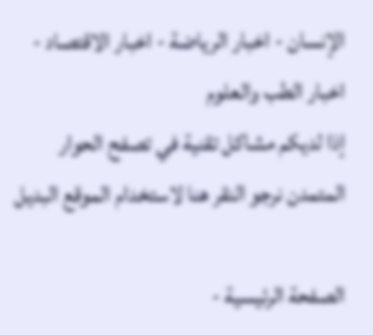الإنسان - اخبار الرياضة - اخبار الاقتصاد - اخبار الطب والعلوم
إذا لديكم مشاكل تقنية في تصفح الحوار المتمدن نرجو النقر هنا لاستخدام الموقع البديل

الصفحة الرئيسية -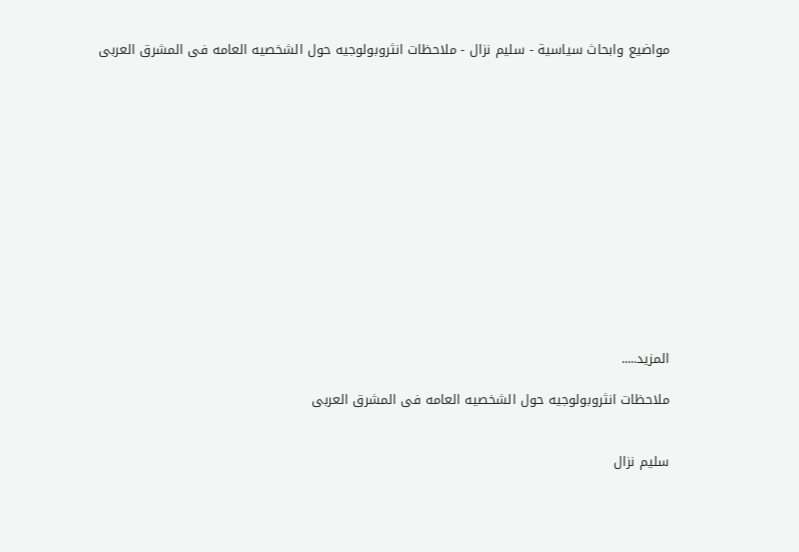مواضيع وابحاث سياسية - سليم نزال - ملاحظات انثروبولوجيه حول الشخصيه العامه فى المشرق العربى














المزيد.....

ملاحظات انثروبولوجيه حول الشخصيه العامه فى المشرق العربى


سليم نزال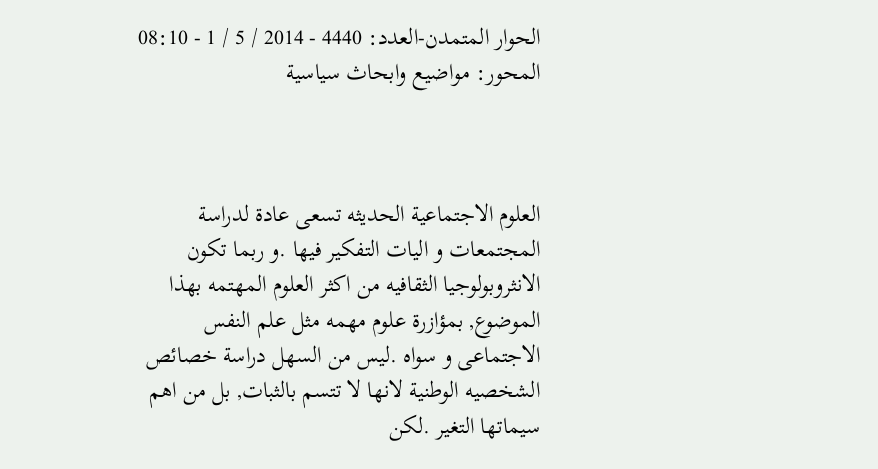الحوار المتمدن-العدد: 4440 - 2014 / 5 / 1 - 08:10
المحور: مواضيع وابحاث سياسية



العلوم الاجتماعية الحديثه تسعى عادة لدراسة المجتمعات و اليات التفكير فيها .و ربما تكون
الانثروبولوجيا الثقافيه من اكثر العلوم المهتمه بهذا الموضوع, بمؤازرة علوم مهمه مثل علم النفس الاجتماعى و سواه .ليس من السهل دراسة خصائص الشخصيه الوطنية لانها لا تتسم بالثبات, بل من اهم سيماتها التغير .لكن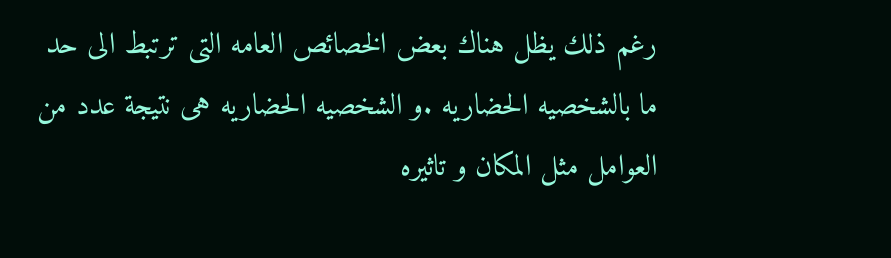رغم ذلك يظل هناك بعض الخصائص العامه التى ترتبط الى حد ما بالشخصيه الحضاريه .و الشخصيه الحضاريه هى نتيجة عدد من العوامل مثل المكان و تاثيره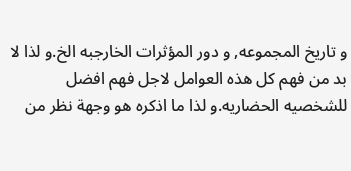و تاريخ المجموعه, و دور المؤثرات الخارجبه الخ.و لذا لا بد من فهم كل هذه العوامل لاجل فهم افضل للشخصيه الحضاريه.و لذا ما اذكره هو وجهة نظر من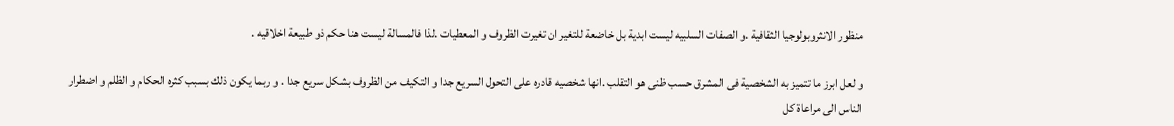منظور الانثروبولوجيا الثقافية .و الصفات السلبيه ليست ابدية بل خاضعة للتغير ان تغيرت الظروف و المعطيات .لذا فالمسالة ليست هنا حكم ذو طبيعة اخلاقيه .

و لعل ابرز ما تتميز به الشخصية فى المشرق حسب ظنى هو التقلب .انها شخصيه قادره على التحول السريع جدا و التكيف من الظروف بشكل سريع جدا . و ربما يكون ذلك بسبب كثره الحكام و الظلم و اضطرار الناس الى مراعاة كل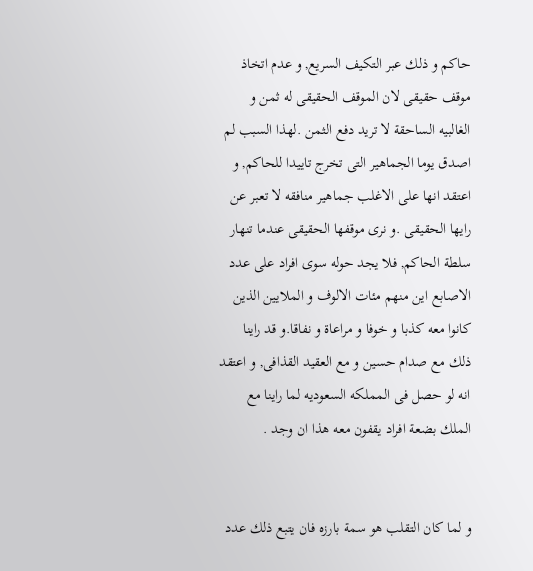حاكم و ذلك عبر التكيف السريع, و عدم اتخاذ موقف حقيقى لان الموقف الحقيقى له ثمن و الغالبيه الساحقة لا تريد دفع الثمن .لهذا السبب لم اصدق يوما الجماهير التى تخرج تاييدا للحاكم, و اعتقد انها على الاغلب جماهير منافقه لا تعبر عن رايها الحقيقى .و نرى موقفها الحقيقى عندما تنهار سلطة الحاكم, فلا يجد حوله سوى افراد على عدد الاصابع اين منهم مئات الالوف و الملايين الذين كانوا معه كذبا و خوفا و مراعاة و نفاقا.و قد راينا ذلك مع صدام حسين و مع العقيد القذافى, و اعتقد انه لو حصل فى المملكه السعوديه لما راينا مع الملك بضعة افراد يقفون معه هذا ان وجد .


و لما كان التقلب هو سمة بارزه فان يتبع ذلك عدد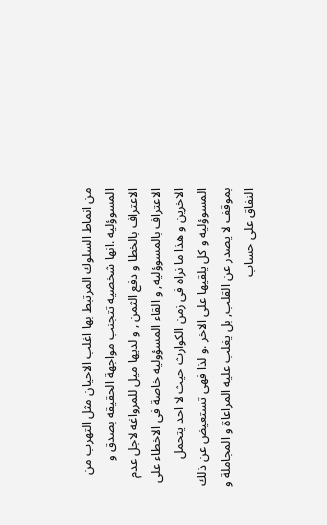من انماط السلوك المرتبط بها اغلب الاحيان مثل التهرب من المسوؤليه .انها شخصيه تتجنب مواجهة الحقيقه بصدق و الاعتراف بالخطا و دفع الثمن , و لديها ميل للمرواغه لاجل عدم الاعتراف بالمسوؤليه, و القاء المسؤوليه خاصة فى الاخطاء على الاخرين و هذا ما نراه فى زمن الكوارث حيث لا احد يتحمل المسوؤليه و كل يلقيها على الاخر .و لذا فهى تستعيض عن ذلك بموقف لا يصدر عن القلب, بل يغلب عليه المراعاة و المجاملة و النفاق على حساب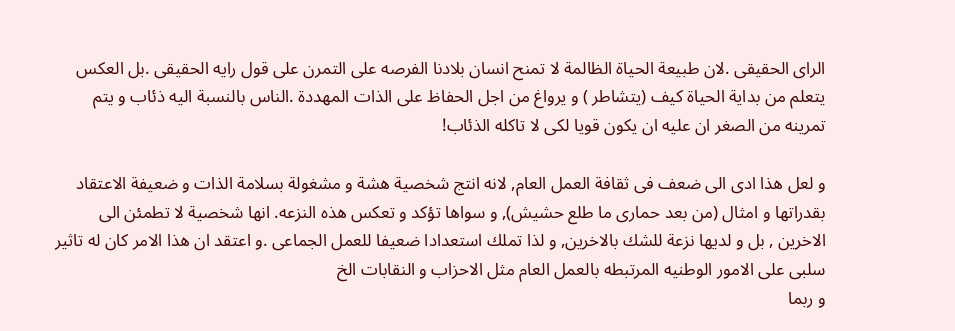الراى الحقيقى .لان طبيعة الحياة الظالمة لا تمنح انسان بلادنا الفرصه على التمرن على قول رايه الحقيقى .بل العكس يتعلم من بداية الحياة كيف (يتشاطر ) و يرواغ من اجل الحفاظ على الذات المهددة .الناس بالنسبة اليه ذئاب و يتم تمرينه من الصغر ان عليه ان يكون قويا لكى لا تاكله الذئاب!

و لعل هذا ادى الى ضعف فى ثقافة العمل العام, لانه انتج شخصية هشة و مشغولة بسلامة الذات و ضعيفة الاعتقاد بقدراتها و امثال (من بعد حمارى ما طلع حشيش), و سواها تؤكد و تعكس هذه النزعه. انها شخصية لا تطمئن الى الاخرين , بل و لديها نزعة للشك بالاخرين, و لذا تملك استعدادا ضعيفا للعمل الجماعى .و اعتقد ان هذا الامر كان له تاثير سلبى على الامور الوطنيه المرتبطه بالعمل العام مثل الاحزاب و النقابات الخ
و ربما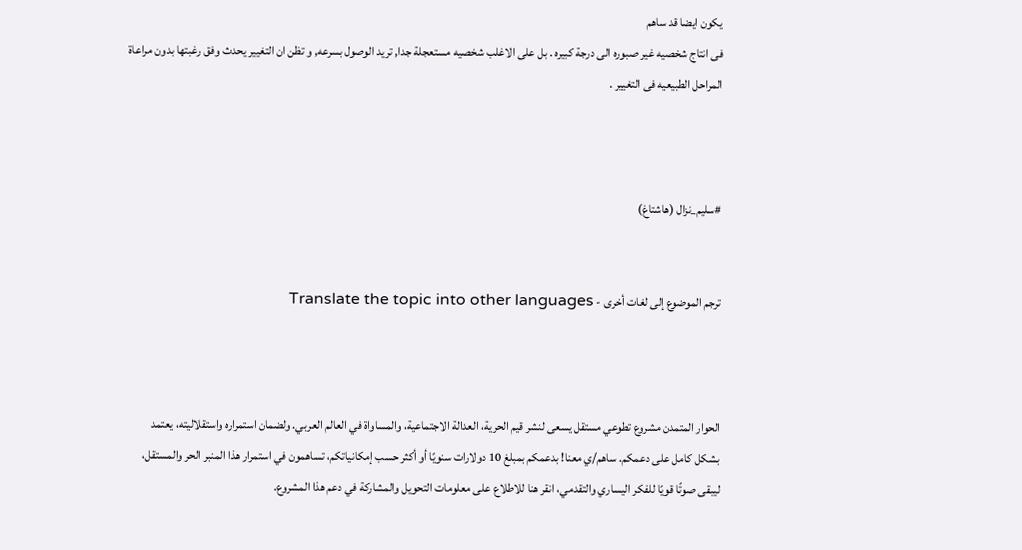يكون ايضا قد ساهم
فى انتاج شخصيه غير صبوره الى درجة كبيره . بل على الاغلب شخصيه مستعجلة جدا, تريد الوصول بسرعه, و تظن ان التغيير يحدث وفق رغبتها بدون مراعاة المراحل الطبيعيه فى التغيير .



#سليم_نزال (هاشتاغ)


ترجم الموضوع إلى لغات أخرى - Translate the topic into other languages



الحوار المتمدن مشروع تطوعي مستقل يسعى لنشر قيم الحرية، العدالة الاجتماعية، والمساواة في العالم العربي. ولضمان استمراره واستقلاليته، يعتمد بشكل كامل على دعمكم. ساهم/ي معنا! بدعمكم بمبلغ 10 دولارات سنويًا أو أكثر حسب إمكانياتكم، تساهمون في استمرار هذا المنبر الحر والمستقل، ليبقى صوتًا قويًا للفكر اليساري والتقدمي، انقر هنا للاطلاع على معلومات التحويل والمشاركة في دعم هذا المشروع.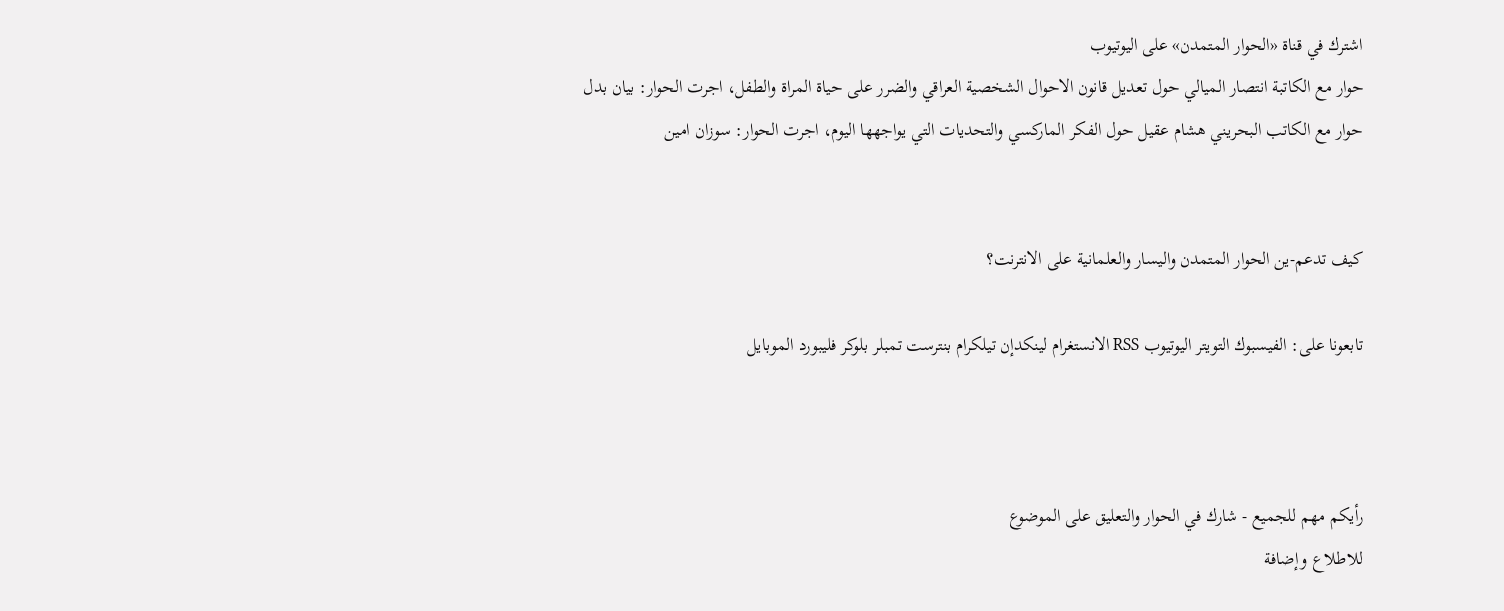اشترك في قناة «الحوار المتمدن» على اليوتيوب
حوار مع الكاتبة انتصار الميالي حول تعديل قانون الاحوال الشخصية العراقي والضرر على حياة المراة والطفل، اجرت الحوار: بيان بدل
حوار مع الكاتب البحريني هشام عقيل حول الفكر الماركسي والتحديات التي يواجهها اليوم، اجرت الحوار: سوزان امين


كيف تدعم-ين الحوار المتمدن واليسار والعلمانية على الانترنت؟

تابعونا على: الفيسبوك التويتر اليوتيوب RSS الانستغرام لينكدإن تيلكرام بنترست تمبلر بلوكر فليبورد الموبايل



رأيكم مهم للجميع - شارك في الحوار والتعليق على الموضوع
للاطلاع وإضافة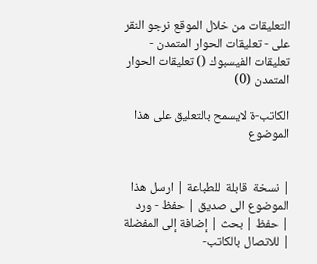التعليقات من خلال الموقع نرجو النقر على - تعليقات الحوار المتمدن -
تعليقات الفيسبوك () تعليقات الحوار المتمدن (0)

الكاتب-ة لايسمح بالتعليق على هذا الموضوع


| نسخة  قابلة  للطباعة | ارسل هذا الموضوع الى صديق | حفظ - ورد
| حفظ | بحث | إضافة إلى المفضلة | للاتصال بالكاتب-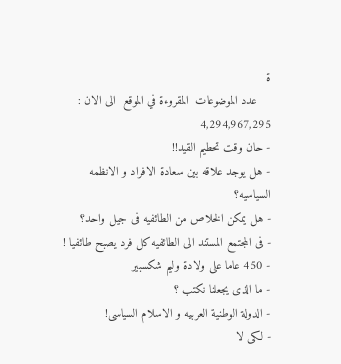ة
    عدد الموضوعات  المقروءة في الموقع  الى الان : 4,294,967,295
- حان وقت تحطيم القيد!!
- هل يوجد علاقه بين سعادة الافراد و الانظمه السياسيه؟
- هل يمكن الخلاص من الطائفيه فى جيل واحد؟
- فى المجتمع المستند الى الطائفيه كل فرد يصبح طائفيا !
- 450 عاما على ولادة وليم شكسبير
- ما الذى يجعلنا نكتب ؟
- الدولة الوطنية العربيه و الاسلام السياسى!
- لكى لا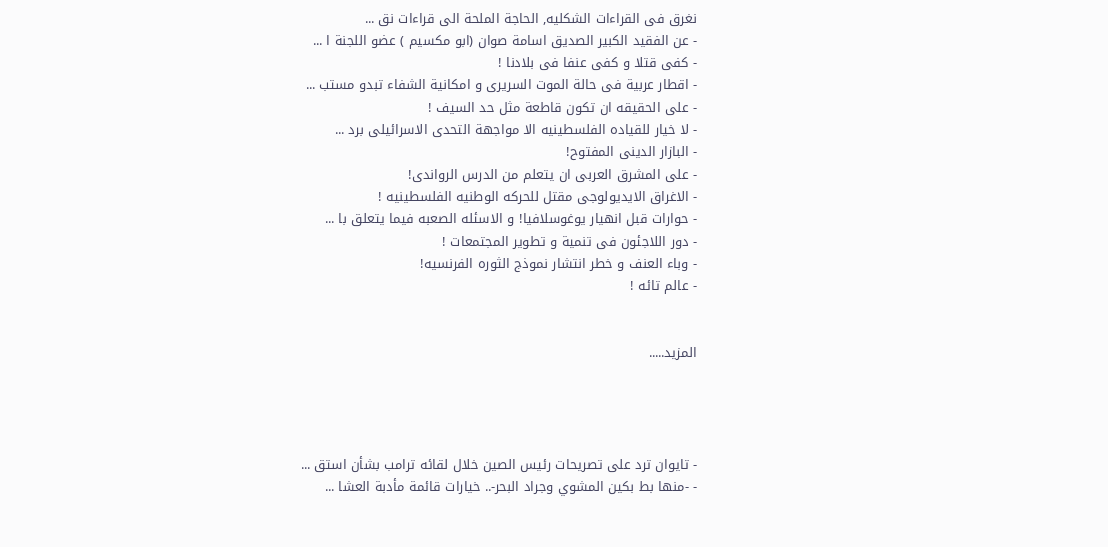نغرق فى القراءات الشكليه, الحاجة الملحة الى قراءات نق ...
- عن الفقيد الكبير الصديق اسامة صوان (ابو مكسيم ) عضو اللجنة ا ...
- كفى قتلا و كفى عنفا فى بلادنا !
- اقطار عربية فى حالة الموت السريرى و امكانية الشفاء تبدو مستب ...
- على الحقيقه ان تكون قاطعة مثل حد السيف !
- لا خيار للقياده الفلسطينيه الا مواجهة التحدى الاسرائيلى برد ...
- البازار الدينى المفتوح!
- على المشرق العربى ان يتعلم من الدرس الرواندى!
- الاغراق الايديولوجى مقتل للحركه الوطنيه الفلسطينيه !
- حوارات قبل انهيار يوغوسلافيا! و الاسئله الصعبه فيما يتعلق با ...
- دور اللاجئون فى تنمية و تطوير المجتمعات !
- وباء العنف و خطر انتشار نموذج الثوره الفرنسيه!
- عالم تائه !


المزيد.....




- تايوان ترد على تصريحات رئيس الصين خلال لقائه ترامب بشأن استق ...
- -منها بط بكين المشوي وجراد البحر-.. خيارات قائمة مأدبة العشا ...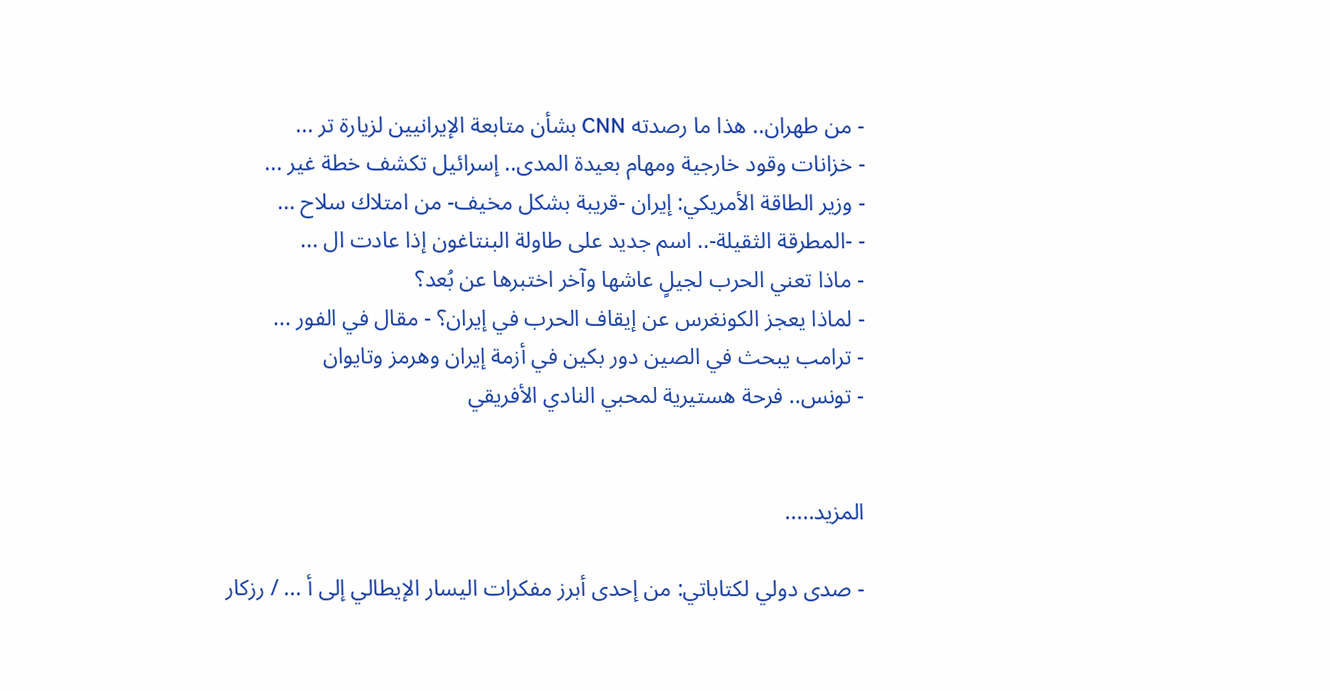- من طهران.. هذا ما رصدته CNN بشأن متابعة الإيرانيين لزيارة تر ...
- خزانات وقود خارجية ومهام بعيدة المدى.. إسرائيل تكشف خطة غير ...
- وزير الطاقة الأمريكي: إيران -قريبة بشكل مخيف- من امتلاك سلاح ...
- -المطرقة الثقيلة-.. اسم جديد على طاولة البنتاغون إذا عادت ال ...
- ماذا تعني الحرب لجيلٍ عاشها وآخر اختبرها عن بُعد؟
- لماذا يعجز الكونغرس عن إيقاف الحرب في إيران؟ - مقال في الفور ...
- ترامب يبحث في الصين دور بكين في أزمة إيران وهرمز وتايوان
- تونس.. فرحة هستيرية لمحبي النادي الأفريقي


المزيد.....

- صدى دولي لكتاباتي: من إحدى أبرز مفكرات اليسار الإيطالي إلى أ ... / رزكار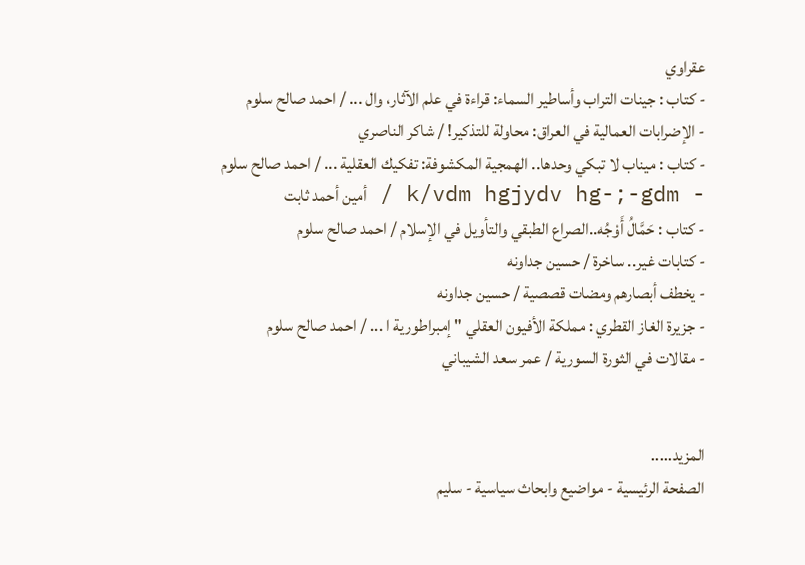عقراوي
- كتاب : جينات التراب وأساطير السماء: قراءة في علم الآثار، وال ... / احمد صالح سلوم
- الإضرابات العمالية في العراق: محاولة للتذكير! / شاكر الناصري
- كتاب : ميناب لا تبكي وحدها.. الهمجية المكشوفة: تفكيك العقلية ... / احمد صالح سلوم
- k/vdm hgjydv hg-;-gdm / أمين أحمد ثابت
- كتاب : حَمَّالُ أَوْجُه..الصراع الطبقي والتأويل في الإسلام / احمد صالح سلوم
- كتابات غير.. ساخرة / حسين جداونه
- يخطف أبصارهم ومضات قصصية / حسين جداونه
- جزيرة الغاز القطري : مملكة الأفيون العقلي " إمبراطورية ا ... / احمد صالح سلوم
- مقالات في الثورة السورية / عمر سعد الشيباني


المزيد.....
الصفحة الرئيسية - مواضيع وابحاث سياسية - سليم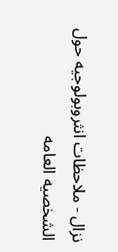نزال - ملاحظات انثروبولوجيه حول الشخصيه العامه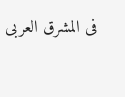فى المشرق العربى